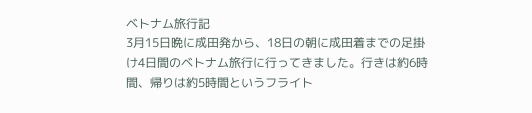ベトナム旅行記
3月15日晩に成田発から、18日の朝に成田着までの足掛け4日間のベトナム旅行に行ってきました。行きは約6時間、帰りは約5時間というフライト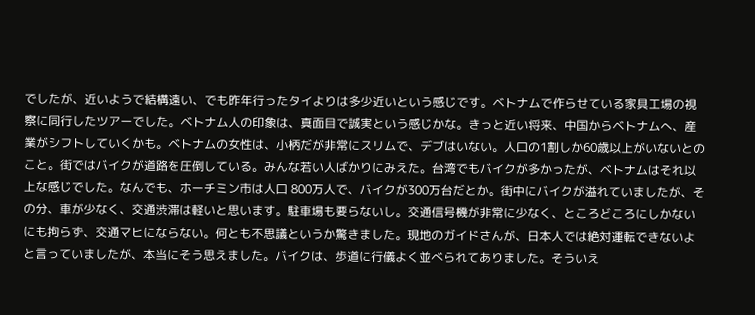でしたが、近いようで結構遠い、でも昨年行ったタイよりは多少近いという感じです。ベトナムで作らせている家具工場の視察に同行したツアーでした。ベトナム人の印象は、真面目で誠実という感じかな。きっと近い将来、中国からベトナムへ、産業がシフトしていくかも。ベトナムの女性は、小柄だが非常にスリムで、デブはいない。人口の1割しか60歳以上がいないとのこと。街ではバイクが道路を圧倒している。みんな若い人ばかりにみえた。台湾でもバイクが多かったが、ベトナムはそれ以上な感じでした。なんでも、ホーチミン市は人口 800万人で、バイクが300万台だとか。街中にバイクが溢れていましたが、その分、車が少なく、交通渋滞は軽いと思います。駐車場も要らないし。交通信号機が非常に少なく、ところどころにしかないにも拘らず、交通マヒにならない。何とも不思議というか驚きました。現地のガイドさんが、日本人では絶対運転できないよと言っていましたが、本当にそう思えました。バイクは、歩道に行儀よく並べられてありました。そういえ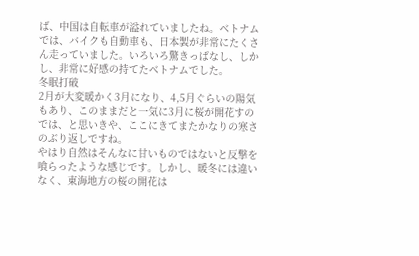ば、中国は自転車が溢れていましたね。ベトナムでは、バイクも自動車も、日本製が非常にたくさん走っていました。いろいろ驚きっぱなし、しかし、非常に好感の持てたベトナムでした。
冬眠打破
2月が大変暖かく3月になり、4,5月ぐらいの陽気もあり、このままだと一気に3月に桜が開花すのでは、と思いきや、ここにきてまたかなりの寒さのぶり返しですね。
やはり自然はそんなに甘いものではないと反撃を喰らったような感じです。しかし、暖冬には違いなく、東海地方の桜の開花は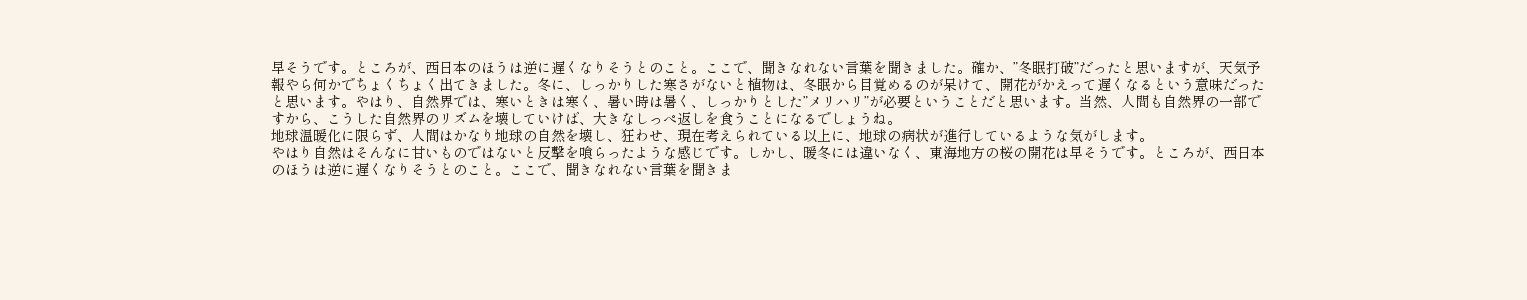早そうです。ところが、西日本のほうは逆に遅くなりそうとのこと。ここで、聞きなれない言葉を聞きました。確か、”冬眠打破”だったと思いますが、天気予報やら何かでちょくちょく出てきました。冬に、しっかりした寒さがないと植物は、冬眠から目覚めるのが呆けて、開花がかえって遅くなるという意味だったと思います。やはり、自然界では、寒いときは寒く、暑い時は暑く、しっかりとした”メリハリ”が必要ということだと思います。当然、人間も自然界の一部ですから、こうした自然界のリズムを壊していけば、大きなしっぺ返しを食うことになるでしょうね。
地球温暖化に限らず、人間はかなり地球の自然を壊し、狂わせ、現在考えられている以上に、地球の病状が進行しているような気がします。
やはり自然はそんなに甘いものではないと反撃を喰らったような感じです。しかし、暖冬には違いなく、東海地方の桜の開花は早そうです。ところが、西日本のほうは逆に遅くなりそうとのこと。ここで、聞きなれない言葉を聞きま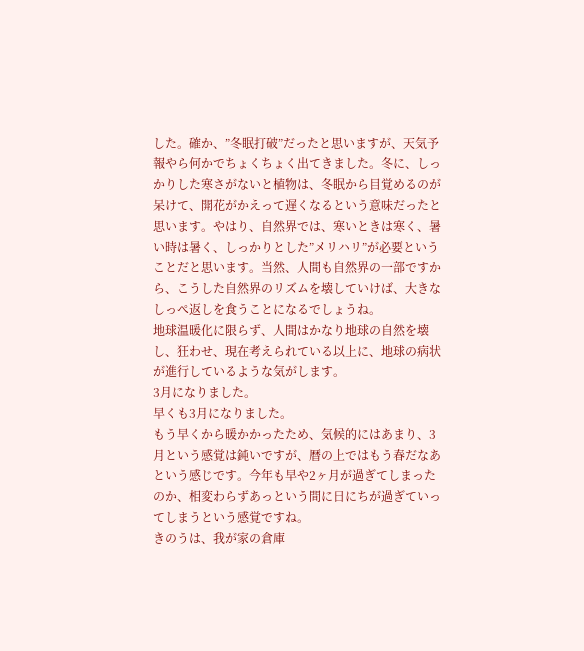した。確か、”冬眠打破”だったと思いますが、天気予報やら何かでちょくちょく出てきました。冬に、しっかりした寒さがないと植物は、冬眠から目覚めるのが呆けて、開花がかえって遅くなるという意味だったと思います。やはり、自然界では、寒いときは寒く、暑い時は暑く、しっかりとした”メリハリ”が必要ということだと思います。当然、人間も自然界の一部ですから、こうした自然界のリズムを壊していけば、大きなしっぺ返しを食うことになるでしょうね。
地球温暖化に限らず、人間はかなり地球の自然を壊し、狂わせ、現在考えられている以上に、地球の病状が進行しているような気がします。
3月になりました。
早くも3月になりました。
もう早くから暖かかったため、気候的にはあまり、3月という感覚は鈍いですが、暦の上ではもう春だなあという感じです。今年も早や2ヶ月が過ぎてしまったのか、相変わらずあっという間に日にちが過ぎていってしまうという感覚ですね。
きのうは、我が家の倉庫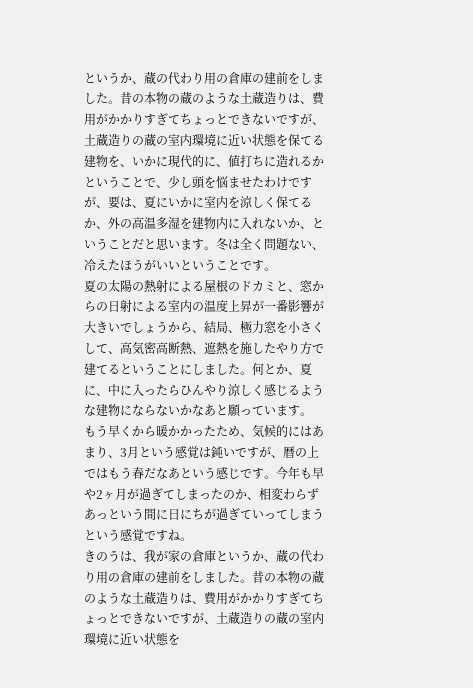というか、蔵の代わり用の倉庫の建前をしました。昔の本物の蔵のような土蔵造りは、費用がかかりすぎてちょっとできないですが、土蔵造りの蔵の室内環境に近い状態を保てる建物を、いかに現代的に、値打ちに造れるかということで、少し頭を悩ませたわけですが、要は、夏にいかに室内を涼しく保てるか、外の高温多湿を建物内に入れないか、ということだと思います。冬は全く問題ない、冷えたほうがいいということです。
夏の太陽の熱射による屋根のドカミと、窓からの日射による室内の温度上昇が一番影響が大きいでしょうから、結局、極力窓を小さくして、高気密高断熱、遮熱を施したやり方で建てるということにしました。何とか、夏に、中に入ったらひんやり涼しく感じるような建物にならないかなあと願っています。
もう早くから暖かかったため、気候的にはあまり、3月という感覚は鈍いですが、暦の上ではもう春だなあという感じです。今年も早や2ヶ月が過ぎてしまったのか、相変わらずあっという間に日にちが過ぎていってしまうという感覚ですね。
きのうは、我が家の倉庫というか、蔵の代わり用の倉庫の建前をしました。昔の本物の蔵のような土蔵造りは、費用がかかりすぎてちょっとできないですが、土蔵造りの蔵の室内環境に近い状態を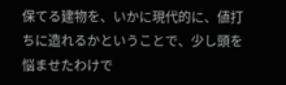保てる建物を、いかに現代的に、値打ちに造れるかということで、少し頭を悩ませたわけで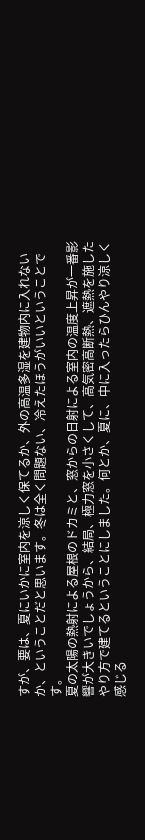すが、要は、夏にいかに室内を涼しく保てるか、外の高温多湿を建物内に入れないか、ということだと思います。冬は全く問題ない、冷えたほうがいいということです。
夏の太陽の熱射による屋根のドカミと、窓からの日射による室内の温度上昇が一番影響が大きいでしょうから、結局、極力窓を小さくして、高気密高断熱、遮熱を施したやり方で建てるということにしました。何とか、夏に、中に入ったらひんやり涼しく感じる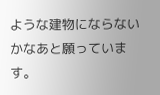ような建物にならないかなあと願っています。